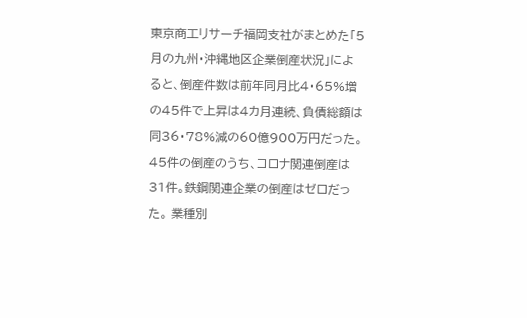東京商工リサーチ福岡支社がまとめた「5月の九州・沖縄地区企業倒産状況」によると、倒産件数は前年同月比4・65%増の45件で上昇は4カ月連続、負債総額は同36・78%減の60億900万円だった。45件の倒産のうち、コロナ関連倒産は31件。鉄鋼関連企業の倒産はゼロだった。 業種別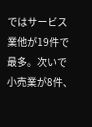ではサービス業他が19件で最多。次いで小売業が8件、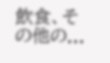飲食、その他の...